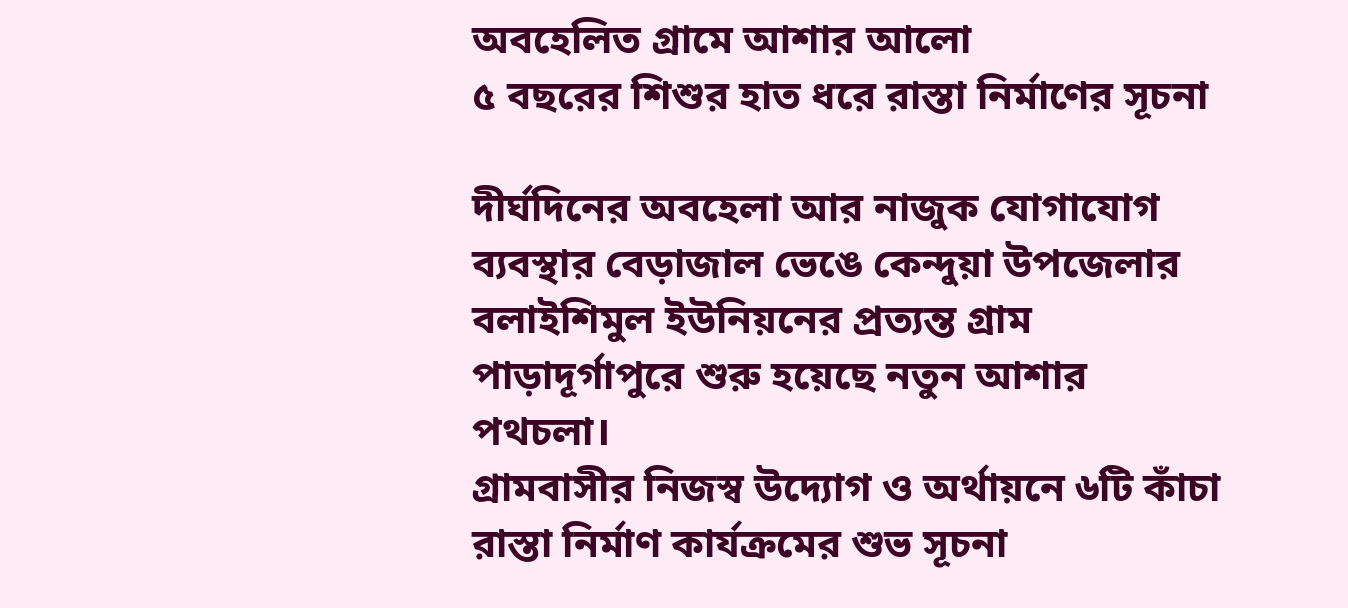অবহেলিত গ্রামে আশার আলো
৫ বছরের শিশুর হাত ধরে রাস্তা নির্মাণের সূচনা

দীর্ঘদিনের অবহেলা আর নাজুক যোগাযোগ ব্যবস্থার বেড়াজাল ভেঙে কেন্দুয়া উপজেলার বলাইশিমুল ইউনিয়নের প্রত্যন্ত গ্রাম পাড়াদূর্গাপুরে শুরু হয়েছে নতুন আশার পথচলা।
গ্রামবাসীর নিজস্ব উদ্যোগ ও অর্থায়নে ৬টি কাঁচা রাস্তা নির্মাণ কার্যক্রমের শুভ সূচনা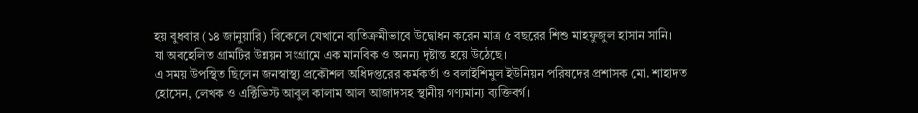হয় বুধবার (১৪ জানুয়ারি) বিকেলে যেখানে ব্যতিক্রমীভাবে উদ্বোধন করেন মাত্র ৫ বছরের শিশু মাহফুজুল হাসান সানি।
যা অবহেলিত গ্রামটির উন্নয়ন সংগ্রামে এক মানবিক ও অনন্য দৃষ্টান্ত হয়ে উঠেছে।
এ সময় উপস্থিত ছিলেন জনস্বাস্থ্য প্রকৌশল অধিদপ্তরের কর্মকর্তা ও বলাইশিমুল ইউনিয়ন পরিষদের প্রশাসক মো. শাহাদত হোসেন, লেখক ও এক্টিভিস্ট আবুল কালাম আল আজাদসহ স্থানীয় গণ্যমান্য ব্যক্তিবর্গ।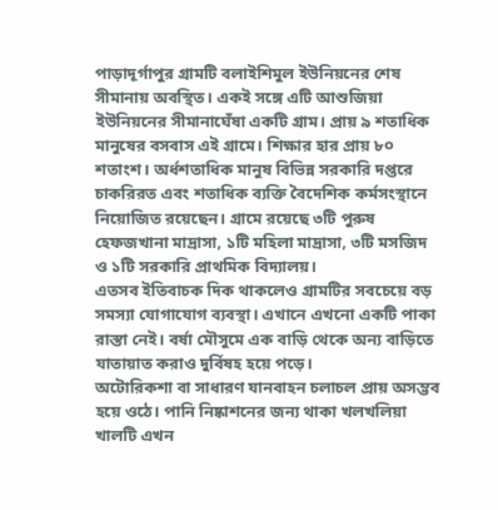পাড়াদূর্গাপুর গ্রামটি বলাইশিমুল ইউনিয়নের শেষ সীমানায় অবস্থিত। একই সঙ্গে এটি আশুজিয়া ইউনিয়নের সীমানাঘেঁষা একটি গ্রাম। প্রায় ৯ শতাধিক মানুষের বসবাস এই গ্রামে। শিক্ষার হার প্রায় ৮০ শতাংশ। অর্ধশতাধিক মানুষ বিভিন্ন সরকারি দপ্তরে চাকরিরত এবং শতাধিক ব্যক্তি বৈদেশিক কর্মসংস্থানে নিয়োজিত রয়েছেন। গ্রামে রয়েছে ৩টি পুরুষ হেফজখানা মাদ্রাসা, ১টি মহিলা মাদ্রাসা, ৩টি মসজিদ ও ১টি সরকারি প্রাথমিক বিদ্যালয়।
এতসব ইতিবাচক দিক থাকলেও গ্রামটির সবচেয়ে বড় সমস্যা যোগাযোগ ব্যবস্থা। এখানে এখনো একটি পাকা রাস্তা নেই। বর্ষা মৌসুমে এক বাড়ি থেকে অন্য বাড়িতে যাতায়াত করাও দুর্বিষহ হয়ে পড়ে।
অটোরিকশা বা সাধারণ যানবাহন চলাচল প্রায় অসম্ভব হয়ে ওঠে। পানি নিষ্কাশনের জন্য থাকা খলখলিয়া খালটি এখন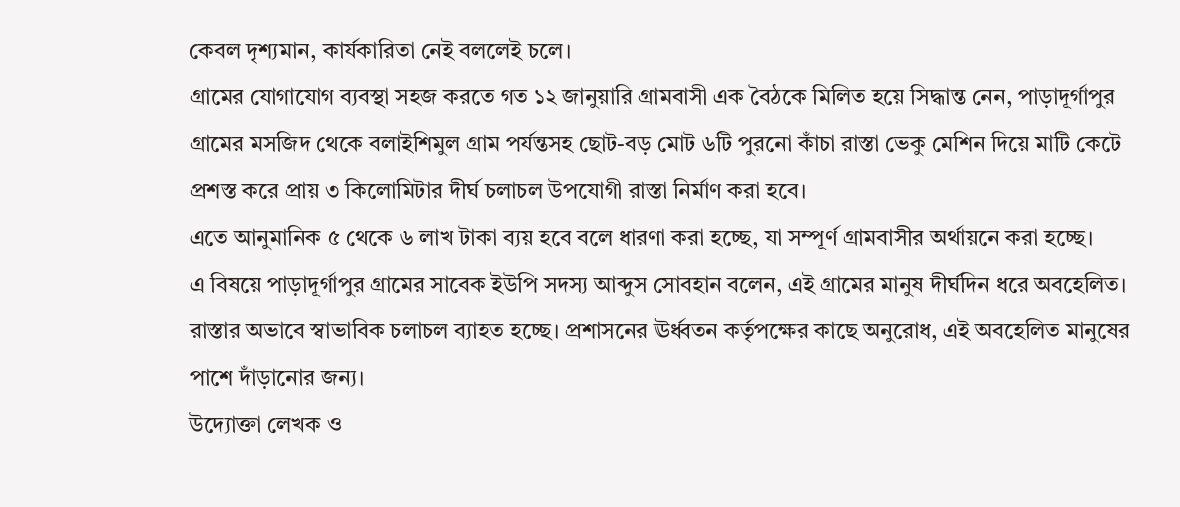কেবল দৃশ্যমান, কার্যকারিতা নেই বললেই চলে।
গ্রামের যোগাযোগ ব্যবস্থা সহজ করতে গত ১২ জানুয়ারি গ্রামবাসী এক বৈঠকে মিলিত হয়ে সিদ্ধান্ত নেন, পাড়াদূর্গাপুর গ্রামের মসজিদ থেকে বলাইশিমুল গ্রাম পর্যন্তসহ ছোট-বড় মোট ৬টি পুরনো কাঁচা রাস্তা ভেকু মেশিন দিয়ে মাটি কেটে প্রশস্ত করে প্রায় ৩ কিলোমিটার দীর্ঘ চলাচল উপযোগী রাস্তা নির্মাণ করা হবে।
এতে আনুমানিক ৫ থেকে ৬ লাখ টাকা ব্যয় হবে বলে ধারণা করা হচ্ছে, যা সম্পূর্ণ গ্রামবাসীর অর্থায়নে করা হচ্ছে।
এ বিষয়ে পাড়াদূর্গাপুর গ্রামের সাবেক ইউপি সদস্য আব্দুস সোবহান বলেন, এই গ্রামের মানুষ দীর্ঘদিন ধরে অবহেলিত। রাস্তার অভাবে স্বাভাবিক চলাচল ব্যাহত হচ্ছে। প্রশাসনের ঊর্ধ্বতন কর্তৃপক্ষের কাছে অনুরোধ, এই অবহেলিত মানুষের পাশে দাঁড়ানোর জন্য।
উদ্যোক্তা লেখক ও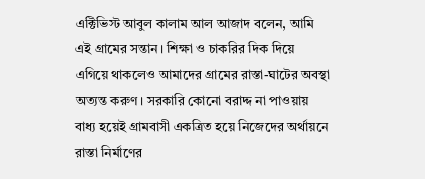এক্টিভিস্ট আবুল কালাম আল আজাদ বলেন, আমি এই গ্রামের সন্তান। শিক্ষা ও চাকরির দিক দিয়ে এগিয়ে থাকলেও আমাদের গ্রামের রাস্তা-ঘাটের অবস্থা অত্যন্ত করুণ। সরকারি কোনো বরাদ্দ না পাওয়ায় বাধ্য হয়েই গ্রামবাসী একত্রিত হয়ে নিজেদের অর্থায়নে রাস্তা নির্মাণের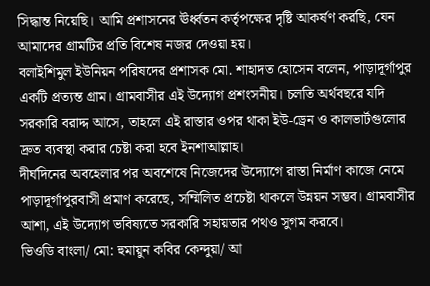সিদ্ধান্ত নিয়েছি। আমি প্রশাসনের ঊর্ধ্বতন কর্তৃপক্ষের দৃষ্টি আকর্ষণ করছি, যেন আমাদের গ্রামটির প্রতি বিশেষ নজর দেওয়া হয়।
বলাইশিমুল ইউনিয়ন পরিষদের প্রশাসক মো. শাহাদত হোসেন বলেন, পাড়াদূর্গাপুর একটি প্রত্যন্ত গ্রাম। গ্রামবাসীর এই উদ্যোগ প্রশংসনীয়। চলতি অর্থবছরে যদি সরকারি বরাদ্দ আসে, তাহলে এই রাস্তার ওপর থাকা ইউ-ড্রেন ও কালভার্টগুলোর দ্রুত ব্যবস্থা করার চেষ্টা করা হবে ইনশাআল্লাহ।
দীর্ঘদিনের অবহেলার পর অবশেষে নিজেদের উদ্যোগে রাস্তা নির্মাণ কাজে নেমে পাড়াদূর্গাপুরবাসী প্রমাণ করেছে, সম্মিলিত প্রচেষ্টা থাকলে উন্নয়ন সম্ভব। গ্রামবাসীর আশা, এই উদ্যোগ ভবিষ্যতে সরকারি সহায়তার পথও সুগম করবে।
ভিওডি বাংলা/ মো: হুমায়ুন কবির কেন্দুয়া/ আ